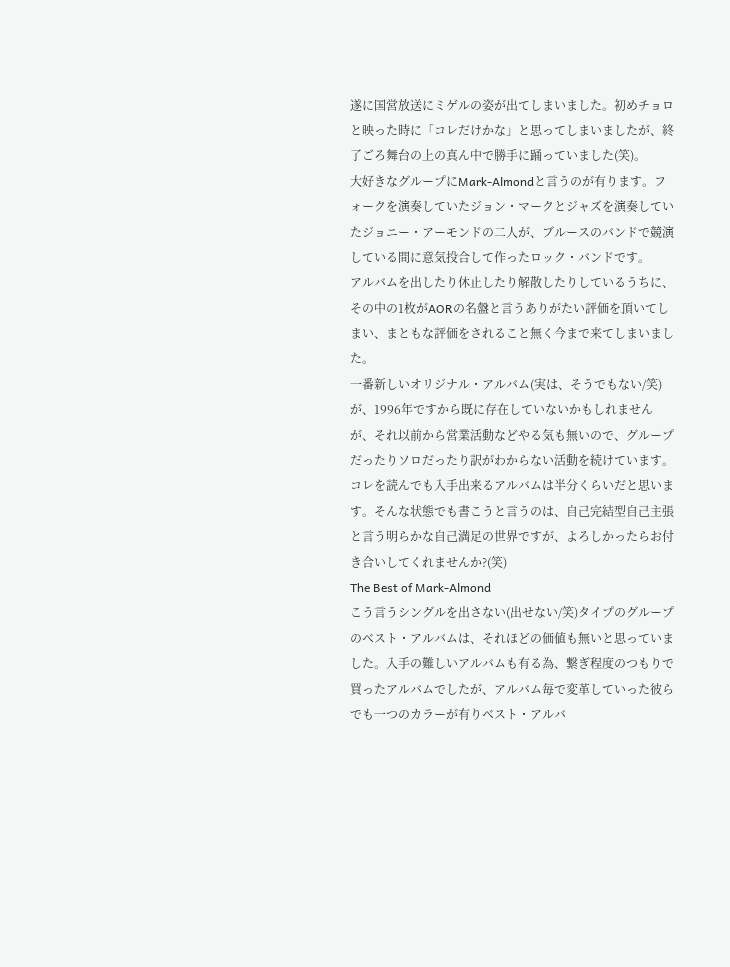遂に国営放送にミゲルの姿が出てしまいました。初めチョロと映った時に「コレだけかな」と思ってしまいましたが、終了ごろ舞台の上の真ん中で勝手に踊っていました(笑)。
大好きなグループにMark-Almondと言うのが有ります。フォークを演奏していたジョン・マークとジャズを演奏していたジョニー・アーモンドの二人が、ブルースのバンドで競演している間に意気投合して作ったロック・バンドです。
アルバムを出したり休止したり解散したりしているうちに、その中の1枚がAORの名盤と言うありがたい評価を頂いてしまい、まともな評価をされること無く今まで来てしまいました。
一番新しいオリジナル・アルバム(実は、そうでもない/笑)が、1996年ですから既に存在していないかもしれませんが、それ以前から営業活動などやる気も無いので、グループだったりソロだったり訳がわからない活動を続けています。
コレを読んでも入手出来るアルバムは半分くらいだと思います。そんな状態でも書こうと言うのは、自己完結型自己主張と言う明らかな自己満足の世界ですが、よろしかったらお付き合いしてくれませんか?(笑)
The Best of Mark-Almond
こう言うシングルを出さない(出せない/笑)タイプのグループのベスト・アルバムは、それほどの価値も無いと思っていました。入手の難しいアルバムも有る為、繋ぎ程度のつもりで買ったアルバムでしたが、アルバム毎で変革していった彼らでも一つのカラーが有りベスト・アルバ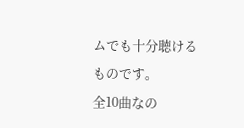ムでも十分聴けるものです。
全10曲なの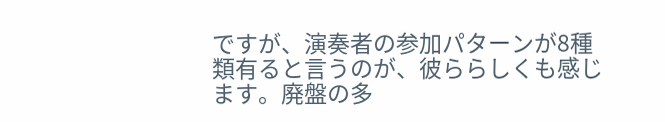ですが、演奏者の参加パターンが8種類有ると言うのが、彼ららしくも感じます。廃盤の多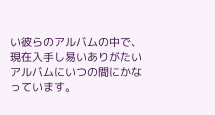い彼らのアルバムの中で、現在入手し易いありがたいアルバムにいつの間にかなっています。